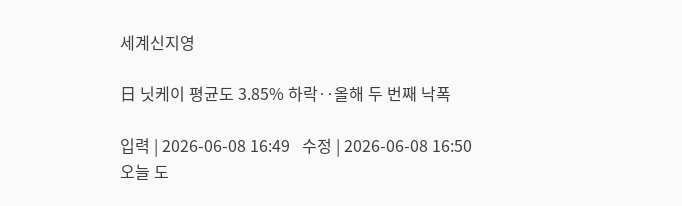세계신지영

日 닛케이 평균도 3.85% 하락‥올해 두 번째 낙폭

입력 | 2026-06-08 16:49   수정 | 2026-06-08 16:50
오늘 도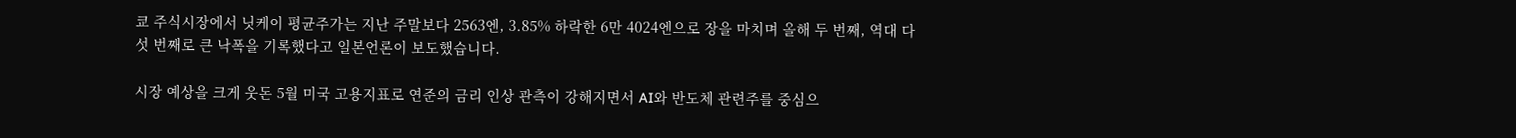쿄 주식시장에서 닛케이 평균주가는 지난 주말보다 2563엔, 3.85% 하락한 6만 4024엔으로 장을 마치며 올해 두 번째, 역대 다섯 번째로 큰 낙폭을 기록했다고 일본언론이 보도했습니다.

시장 예상을 크게 웃돈 5월 미국 고용지표로 연준의 금리 인상 관측이 강해지면서 AI와 반도체 관련주를 중심으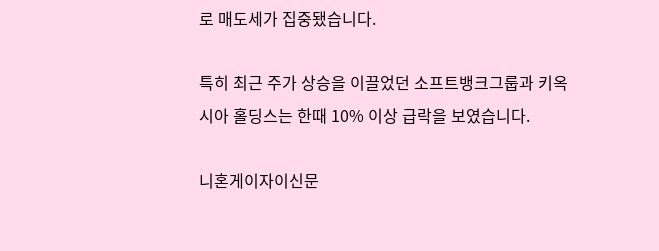로 매도세가 집중됐습니다.

특히 최근 주가 상승을 이끌었던 소프트뱅크그룹과 키옥시아 홀딩스는 한때 10% 이상 급락을 보였습니다.

니혼게이자이신문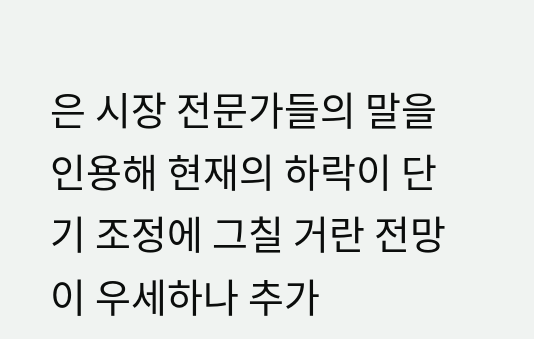은 시장 전문가들의 말을 인용해 현재의 하락이 단기 조정에 그칠 거란 전망이 우세하나 추가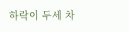하락이 두세 차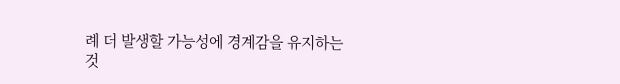례 더 발생할 가능성에 경계감을 유지하는 것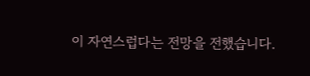이 자연스럽다는 전망을 전했습니다.